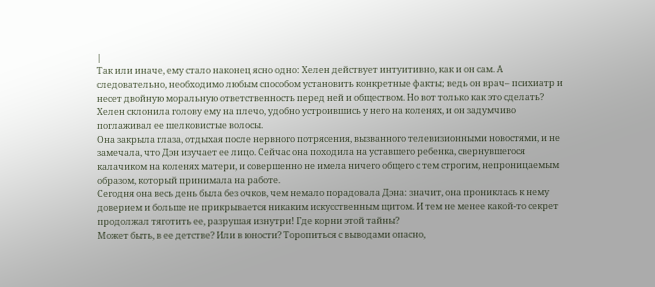|
Так или иначе, ему стало наконец ясно одно: Хелен действует интуитивно, как и он сам. А следовательно, необходимо любым способом установить конкретные факты; ведь он врач– психиатр и несет двойную моральную ответственность перед ней и обществом. Но вот только как это сделать?
Хелен склонила голову ему на плечо, удобно устроившись у него на коленях, и он задумчиво поглаживал ее шелковистые волосы.
Она закрыла глаза, отдыхая после нервного потрясения, вызванного телевизионными новостями, и не замечала, что Дэн изучает ее лицо. Сейчас она походила на уставшего ребенка, свернувшегося калачиком на коленях матери, и совершенно не имела ничего общего с тем строгим, непроницаемым образом, который принимала на работе.
Сегодня она весь день была без очков, чем немало порадовала Дэна: значит, она прониклась к нему доверием и больше не прикрывается никаким искусственным щитом. И тем не менее какой-то секрет продолжал тяготить ее, разрушая изнутри! Где корни этой тайны?
Может быть, в ее детстве? Или в юности? Торопиться с выводами опасно,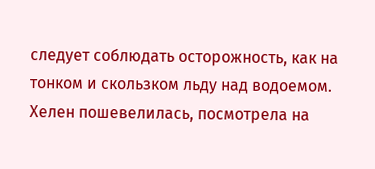следует соблюдать осторожность, как на тонком и скользком льду над водоемом.
Хелен пошевелилась, посмотрела на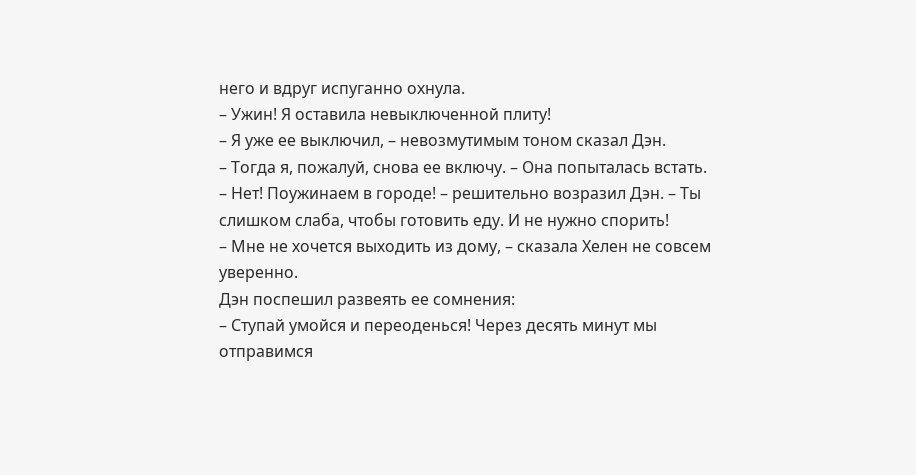него и вдруг испуганно охнула.
– Ужин! Я оставила невыключенной плиту!
– Я уже ее выключил, – невозмутимым тоном сказал Дэн.
– Тогда я, пожалуй, снова ее включу. – Она попыталась встать.
– Нет! Поужинаем в городе! – решительно возразил Дэн. – Ты слишком слаба, чтобы готовить еду. И не нужно спорить!
– Мне не хочется выходить из дому, – сказала Хелен не совсем уверенно.
Дэн поспешил развеять ее сомнения:
– Ступай умойся и переоденься! Через десять минут мы отправимся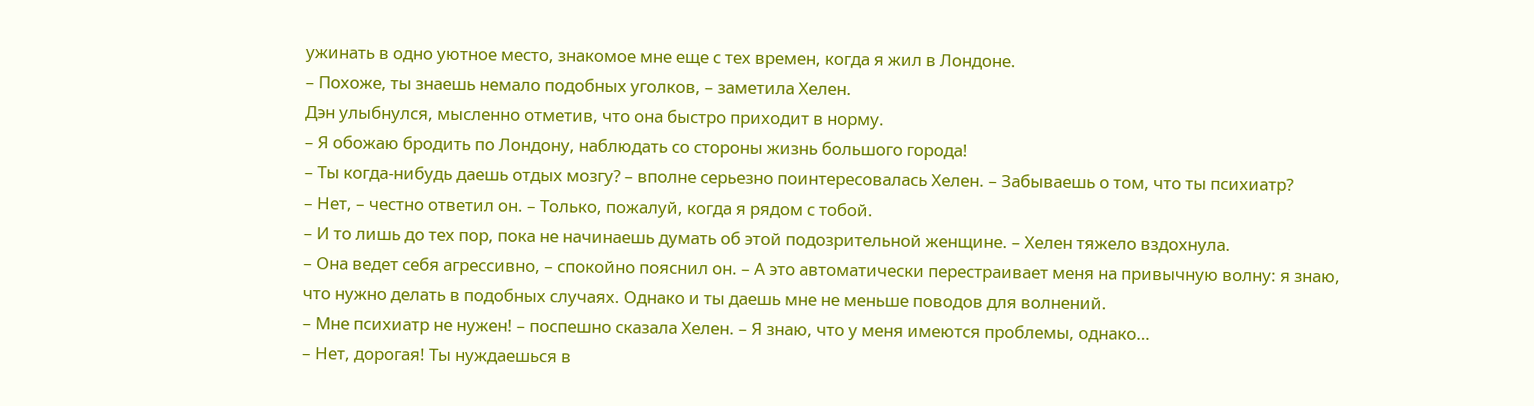ужинать в одно уютное место, знакомое мне еще с тех времен, когда я жил в Лондоне.
– Похоже, ты знаешь немало подобных уголков, – заметила Хелен.
Дэн улыбнулся, мысленно отметив, что она быстро приходит в норму.
– Я обожаю бродить по Лондону, наблюдать со стороны жизнь большого города!
– Ты когда-нибудь даешь отдых мозгу? – вполне серьезно поинтересовалась Хелен. – Забываешь о том, что ты психиатр?
– Нет, – честно ответил он. – Только, пожалуй, когда я рядом с тобой.
– И то лишь до тех пор, пока не начинаешь думать об этой подозрительной женщине. – Хелен тяжело вздохнула.
– Она ведет себя агрессивно, – спокойно пояснил он. – А это автоматически перестраивает меня на привычную волну: я знаю, что нужно делать в подобных случаях. Однако и ты даешь мне не меньше поводов для волнений.
– Мне психиатр не нужен! – поспешно сказала Хелен. – Я знаю, что у меня имеются проблемы, однако…
– Нет, дорогая! Ты нуждаешься в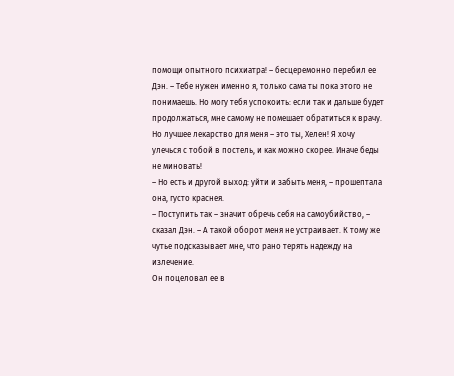помощи опытного психиатра! – бесцеремонно перебил ее Дэн. – Тебе нужен именно я, только сама ты пока этого не понимаешь. Но могу тебя успокоить: если так и дальше будет продолжаться, мне самому не помешает обратиться к врачу. Но лучшее лекарство для меня – это ты, Хелен! Я хочу улечься с тобой в постель, и как можно скорее. Иначе беды не миновать!
– Но есть и другой выход: уйти и забыть меня, – прошептала она, густо краснея.
– Поступить так – значит обречь себя на самоубийство, – сказал Дэн. – А такой оборот меня не устраивает. К тому же чутье подсказывает мне, что рано терять надежду на излечение.
Он поцеловал ее в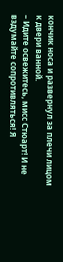кончик носа и развернул за плечи лицом к двери ванной.
– Идите освежитесь, мисс Стюарт! И не вздумайте сопротивляться! Я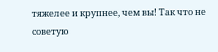тяжелее и крупнее, чем вы! Так что не советую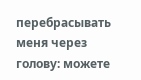перебрасывать меня через голову: можете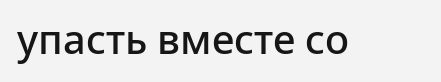упасть вместе со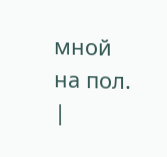мной на пол. |